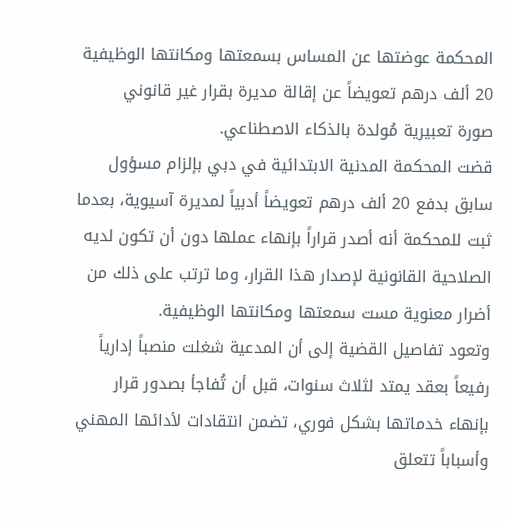المحكمة عوضتها عن المساس بسمعتها ومكانتها الوظيفية
20 ألف درهم تعويضاً عن إقالة مديرة بقرار غير قانوني
صورة تعبيرية مُولدة بالذكاء الاصطناعي.
قضت المحكمة المدنية الابتدائية في دبي بإلزام مسؤول سابق بدفع 20 ألف درهم تعويضاً أدبياً لمديرة آسيوية، بعدما ثبت للمحكمة أنه أصدر قراراً بإنهاء عملها دون أن تكون لديه الصلاحية القانونية لإصدار هذا القرار، وما ترتب على ذلك من أضرار معنوية مست سمعتها ومكانتها الوظيفية.
وتعود تفاصيل القضية إلى أن المدعية شغلت منصباً إدارياً رفيعاً بعقد يمتد لثلاث سنوات، قبل أن تُفاجأ بصدور قرار بإنهاء خدماتها بشكل فوري، تضمن انتقادات لأدائها المهني وأسباباً تتعلق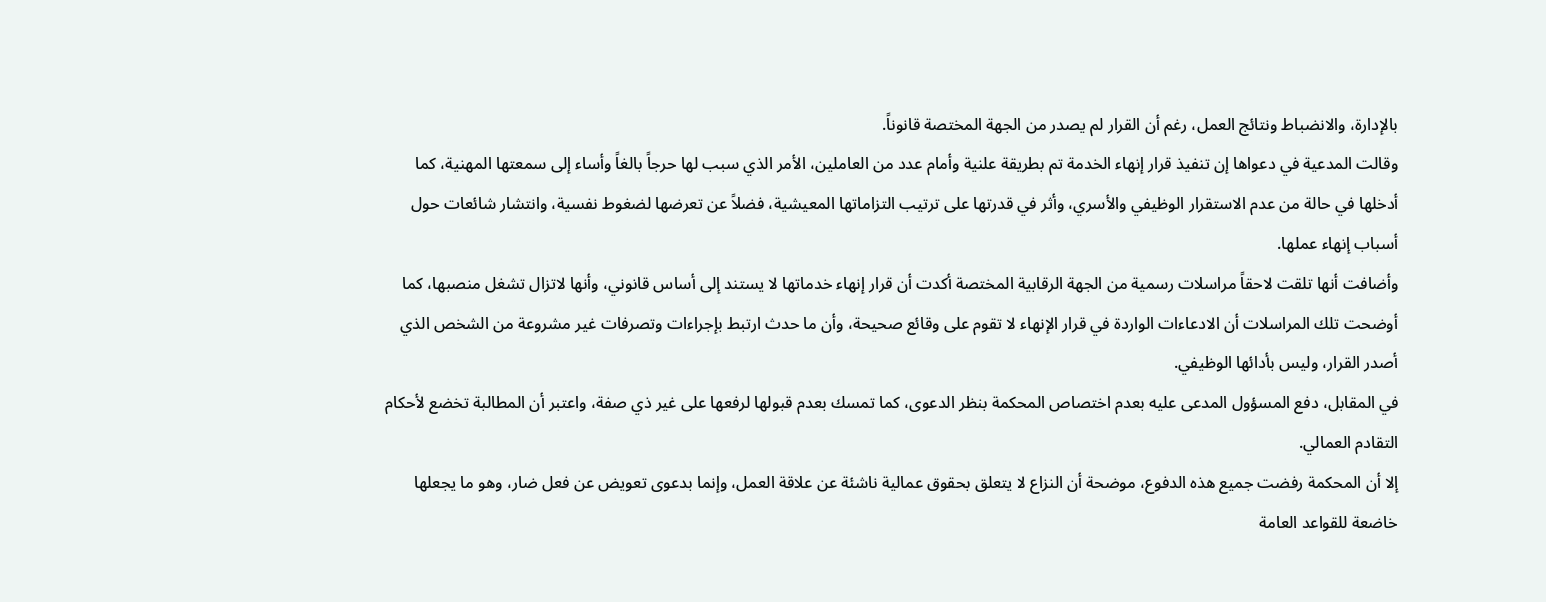بالإدارة، والانضباط ونتائج العمل، رغم أن القرار لم يصدر من الجهة المختصة قانوناً.
وقالت المدعية في دعواها إن تنفيذ قرار إنهاء الخدمة تم بطريقة علنية وأمام عدد من العاملين، الأمر الذي سبب لها حرجاً بالغاً وأساء إلى سمعتها المهنية، كما أدخلها في حالة من عدم الاستقرار الوظيفي والأسري، وأثر في قدرتها على ترتيب التزاماتها المعيشية، فضلاً عن تعرضها لضغوط نفسية، وانتشار شائعات حول أسباب إنهاء عملها.
وأضافت أنها تلقت لاحقاً مراسلات رسمية من الجهة الرقابية المختصة أكدت أن قرار إنهاء خدماتها لا يستند إلى أساس قانوني، وأنها لاتزال تشغل منصبها، كما أوضحت تلك المراسلات أن الادعاءات الواردة في قرار الإنهاء لا تقوم على وقائع صحيحة، وأن ما حدث ارتبط بإجراءات وتصرفات غير مشروعة من الشخص الذي أصدر القرار، وليس بأدائها الوظيفي.
في المقابل، دفع المسؤول المدعى عليه بعدم اختصاص المحكمة بنظر الدعوى، كما تمسك بعدم قبولها لرفعها على غير ذي صفة، واعتبر أن المطالبة تخضع لأحكام التقادم العمالي.
إلا أن المحكمة رفضت جميع هذه الدفوع، موضحة أن النزاع لا يتعلق بحقوق عمالية ناشئة عن علاقة العمل، وإنما بدعوى تعويض عن فعل ضار، وهو ما يجعلها خاضعة للقواعد العامة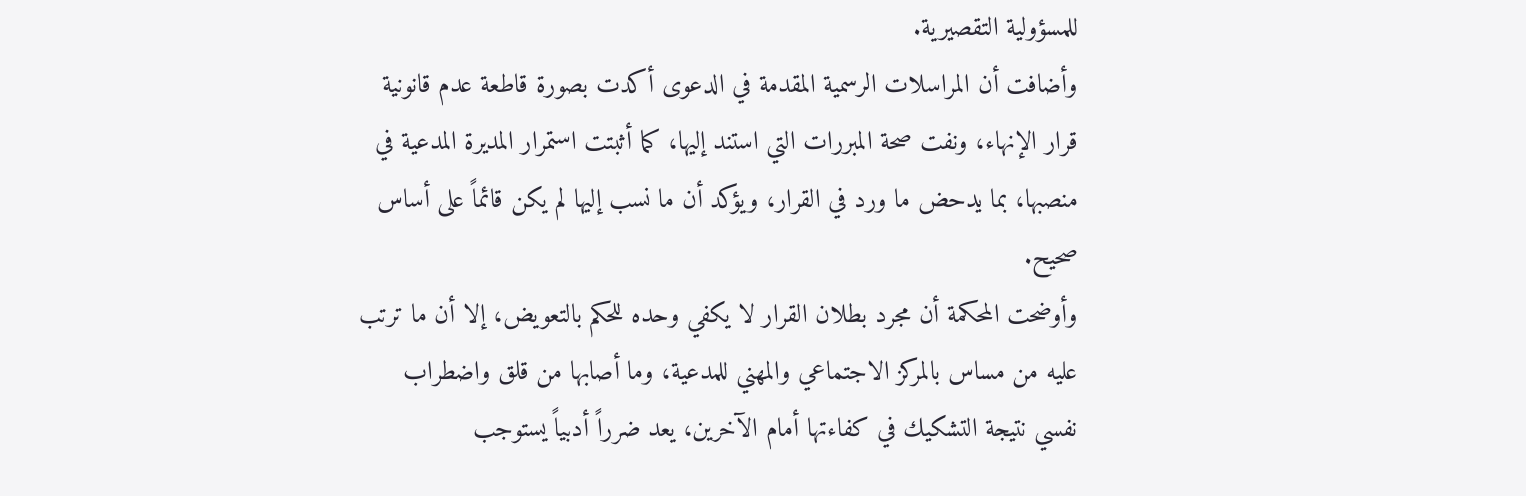للمسؤولية التقصيرية.
وأضافت أن المراسلات الرسمية المقدمة في الدعوى أكدت بصورة قاطعة عدم قانونية قرار الإنهاء، ونفت صحة المبررات التي استند إليها، كما أثبتت استمرار المديرة المدعية في منصبها، بما يدحض ما ورد في القرار، ويؤكد أن ما نسب إليها لم يكن قائماً على أساس صحيح.
وأوضحت المحكمة أن مجرد بطلان القرار لا يكفي وحده للحكم بالتعويض، إلا أن ما ترتب عليه من مساس بالمركز الاجتماعي والمهني للمدعية، وما أصابها من قلق واضطراب نفسي نتيجة التشكيك في كفاءتها أمام الآخرين، يعد ضرراً أدبياً يستوجب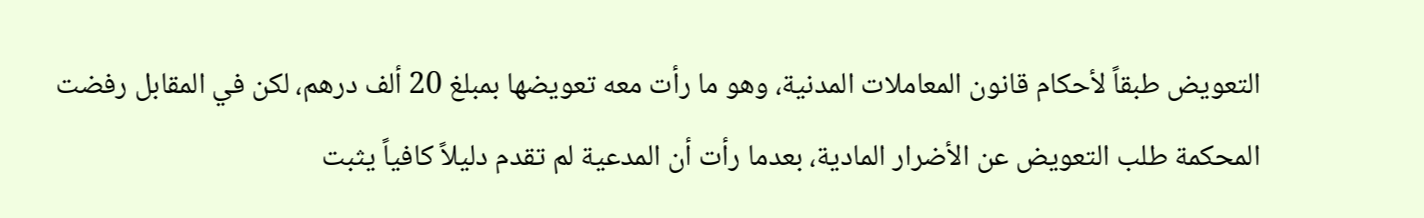التعويض طبقاً لأحكام قانون المعاملات المدنية، وهو ما رأت معه تعويضها بمبلغ 20 ألف درهم، لكن في المقابل رفضت المحكمة طلب التعويض عن الأضرار المادية، بعدما رأت أن المدعية لم تقدم دليلاً كافياً يثبت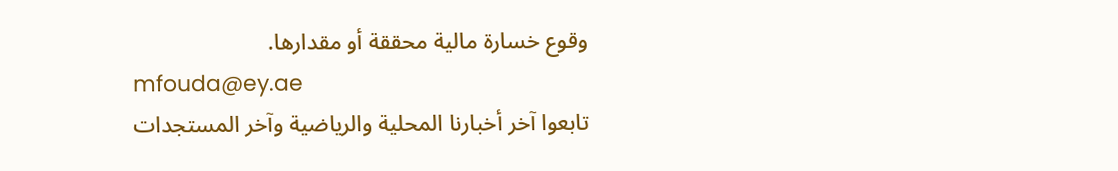وقوع خسارة مالية محققة أو مقدارها.
mfouda@ey.ae
تابعوا آخر أخبارنا المحلية والرياضية وآخر المستجدات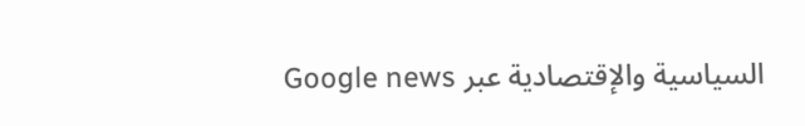السياسية والإقتصادية عبر Google news